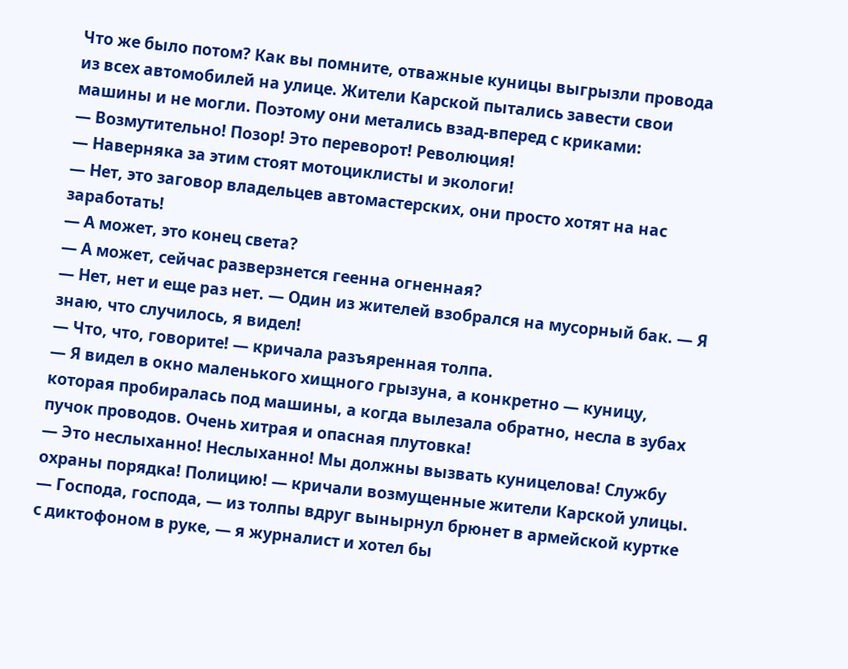Что же было потом? Как вы помните, отважные куницы выгрызли провода из всех автомобилей на улице. Жители Карской пытались завести свои машины и не могли. Поэтому они метались взад-вперед с криками:
— Возмутительно! Позор! Это переворот! Революция!
— Наверняка за этим стоят мотоциклисты и экологи!
— Нет, это заговор владельцев автомастерских, они просто хотят на нас заработать!
— А может, это конец света?
— А может, сейчас разверзнется геенна огненная?
— Нет, нет и еще раз нет. — Один из жителей взобрался на мусорный бак. — Я знаю, что случилось, я видел!
— Что, что, говорите! — кричала разъяренная толпа.
— Я видел в окно маленького хищного грызуна, а конкретно — куницу, которая пробиралась под машины, а когда вылезала обратно, несла в зубах пучок проводов. Очень хитрая и опасная плутовка!
— Это неслыханно! Неслыханно! Мы должны вызвать куницелова! Службу охраны порядка! Полицию! — кричали возмущенные жители Карской улицы.
— Господа, господа, — из толпы вдруг вынырнул брюнет в армейской куртке с диктофоном в руке, — я журналист и хотел бы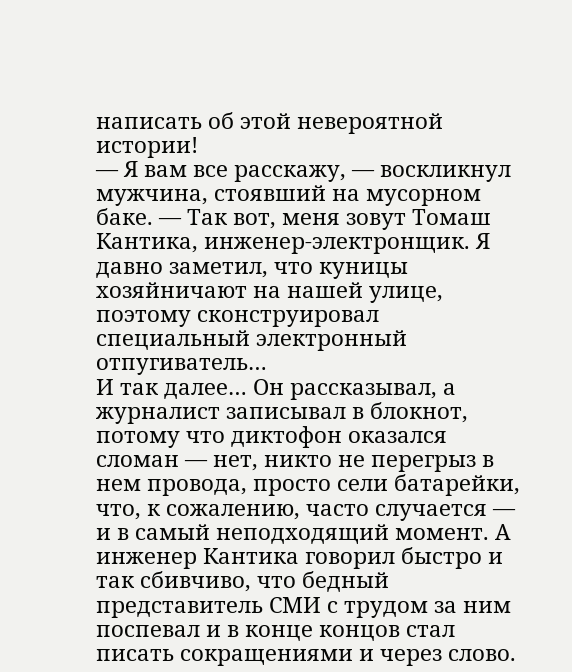написать об этой невероятной истории!
— Я вам все расскажу, — воскликнул мужчина, стоявший на мусорном баке. — Так вот, меня зовут Томаш Кантика, инженер-электронщик. Я давно заметил, что куницы хозяйничают на нашей улице, поэтому сконструировал специальный электронный отпугиватель…
И так далее… Он рассказывал, а журналист записывал в блокнот, потому что диктофон оказался сломан — нет, никто не перегрыз в нем провода, просто сели батарейки, что, к сожалению, часто случается — и в самый неподходящий момент. А инженер Кантика говорил быстро и так сбивчиво, что бедный представитель СМИ с трудом за ним поспевал и в конце концов стал писать сокращениями и через слово.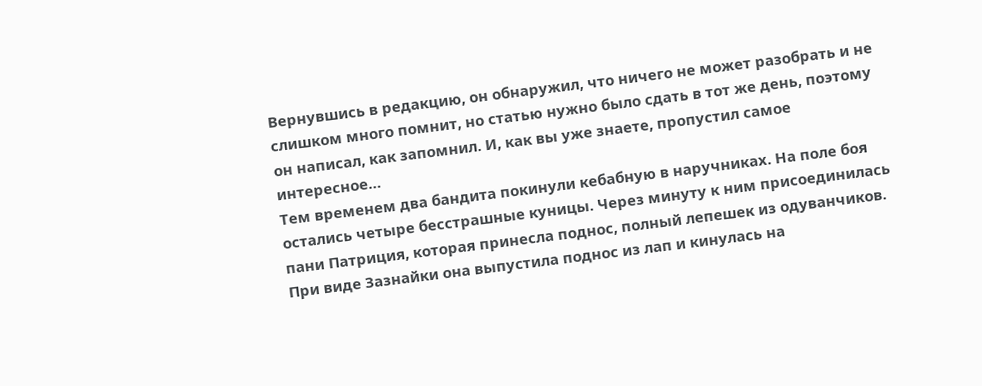Вернувшись в редакцию, он обнаружил, что ничего не может разобрать и не слишком много помнит, но статью нужно было сдать в тот же день, поэтому он написал, как запомнил. И, как вы уже знаете, пропустил самое интересное…
Тем временем два бандита покинули кебабную в наручниках. На поле боя остались четыре бесстрашные куницы. Через минуту к ним присоединилась пани Патриция, которая принесла поднос, полный лепешек из одуванчиков. При виде Зазнайки она выпустила поднос из лап и кинулась на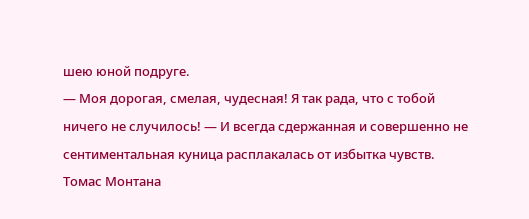шею юной подруге.
— Моя дорогая, смелая, чудесная! Я так рада, что с тобой ничего не случилось! — И всегда сдержанная и совершенно не сентиментальная куница расплакалась от избытка чувств.
Томас Монтана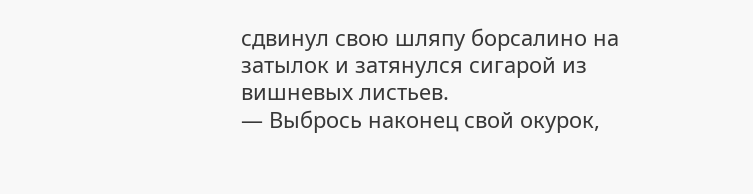сдвинул свою шляпу борсалино на затылок и затянулся сигарой из вишневых листьев.
— Выбрось наконец свой окурок,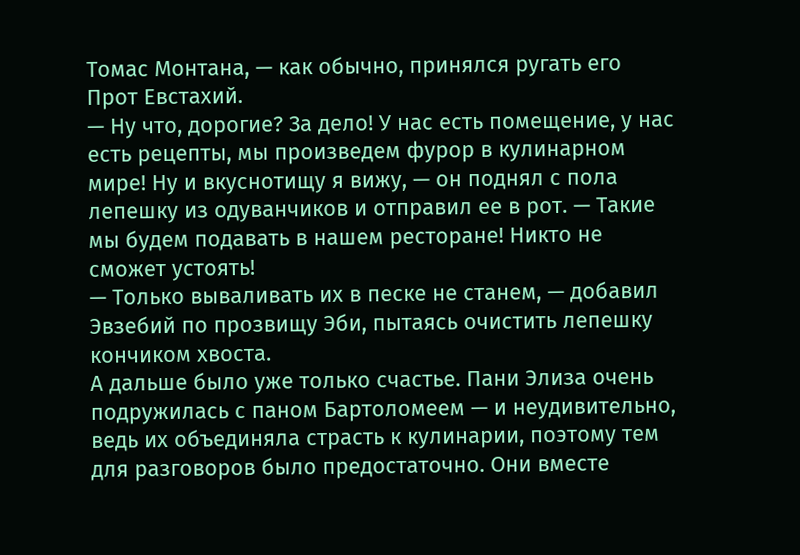Томас Монтана, — как обычно, принялся ругать его Прот Евстахий.
— Ну что, дорогие? За дело! У нас есть помещение, у нас есть рецепты, мы произведем фурор в кулинарном мире! Ну и вкуснотищу я вижу, — он поднял с пола лепешку из одуванчиков и отправил ее в рот. — Такие мы будем подавать в нашем ресторане! Никто не сможет устоять!
— Только вываливать их в песке не станем, — добавил Эвзебий по прозвищу Эби, пытаясь очистить лепешку кончиком хвоста.
А дальше было уже только счастье. Пани Элиза очень подружилась с паном Бартоломеем — и неудивительно, ведь их объединяла страсть к кулинарии, поэтому тем для разговоров было предостаточно. Они вместе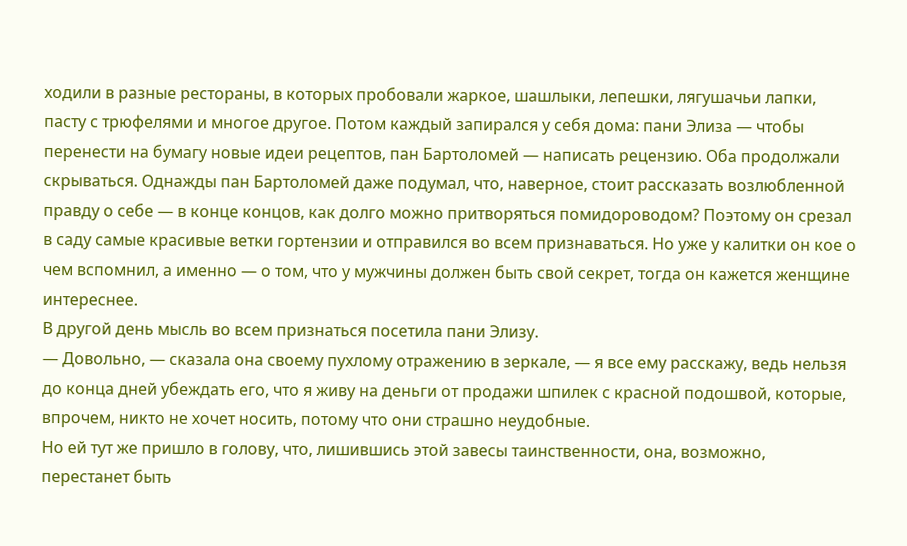ходили в разные рестораны, в которых пробовали жаркое, шашлыки, лепешки, лягушачьи лапки, пасту с трюфелями и многое другое. Потом каждый запирался у себя дома: пани Элиза — чтобы перенести на бумагу новые идеи рецептов, пан Бартоломей — написать рецензию. Оба продолжали скрываться. Однажды пан Бартоломей даже подумал, что, наверное, стоит рассказать возлюбленной правду о себе — в конце концов, как долго можно притворяться помидороводом? Поэтому он срезал в саду самые красивые ветки гортензии и отправился во всем признаваться. Но уже у калитки он кое о чем вспомнил, а именно — о том, что у мужчины должен быть свой секрет, тогда он кажется женщине интереснее.
В другой день мысль во всем признаться посетила пани Элизу.
— Довольно, — сказала она своему пухлому отражению в зеркале, — я все ему расскажу, ведь нельзя до конца дней убеждать его, что я живу на деньги от продажи шпилек с красной подошвой, которые, впрочем, никто не хочет носить, потому что они страшно неудобные.
Но ей тут же пришло в голову, что, лишившись этой завесы таинственности, она, возможно, перестанет быть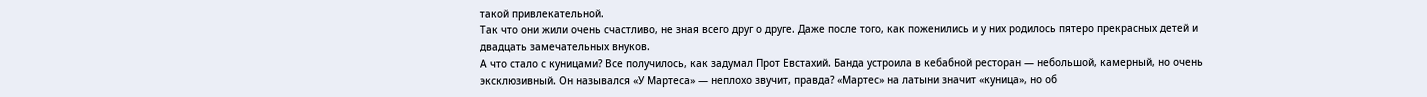такой привлекательной.
Так что они жили очень счастливо, не зная всего друг о друге. Даже после того, как поженились и у них родилось пятеро прекрасных детей и двадцать замечательных внуков.
А что стало с куницами? Все получилось, как задумал Прот Евстахий. Банда устроила в кебабной ресторан — небольшой, камерный, но очень эксклюзивный. Он назывался «У Мартеса» — неплохо звучит, правда? «Мартес» на латыни значит «куница», но об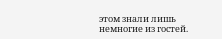этом знали лишь немногие из гостей.